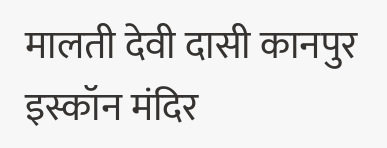मालती देवी दासी कानपुर इस्कॉन मंदिर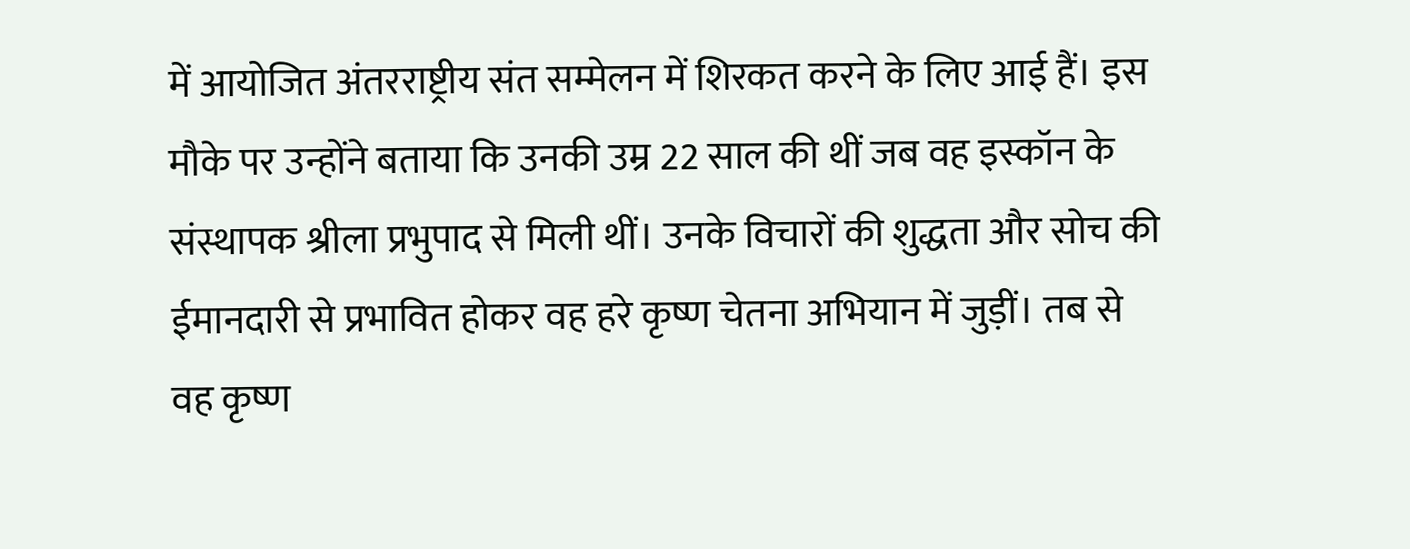में आयोजित अंतरराष्ट्रीय संत सम्मेलन में शिरकत करने के लिए आई हैं। इस मौके पर उन्होंने बताया कि उनकी उम्र 22 साल की थीं जब वह इस्कॉन के संस्थापक श्रीला प्रभुपाद से मिली थीं। उनके विचारों की शुद्धता और सोच की ईमानदारी से प्रभावित होकर वह हरे कृष्ण चेतना अभियान में जुड़ीं। तब से वह कृष्ण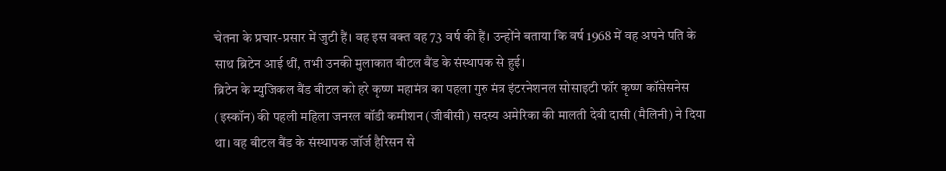चेतना के प्रचार-प्रसार में जुटी हैं। वह इस वक्त वह 73 वर्ष की हैं। उन्होंने बताया कि वर्ष 1968 में वह अपने पति के साथ ब्रिटेन आई थीं, तभी उनकी मुलाकात बीटल बैंड के संस्थापक से हुई।
ब्रिटेन के म्युजिकल बैंड बीटल को हरे कृष्ण महामंत्र का पहला गुरु मंत्र इंटरनेशनल सोसाइटी फॉर कृष्ण कॉसेसनेस (इस्कॉन) की पहली महिला जनरल बॉडी कमीशन (जीबीसी) सदस्य अमेरिका की मालती देवी दासी (मैलिनी) ने दिया था। वह बीटल बैंड के संस्थापक जॉर्ज हैरिसन से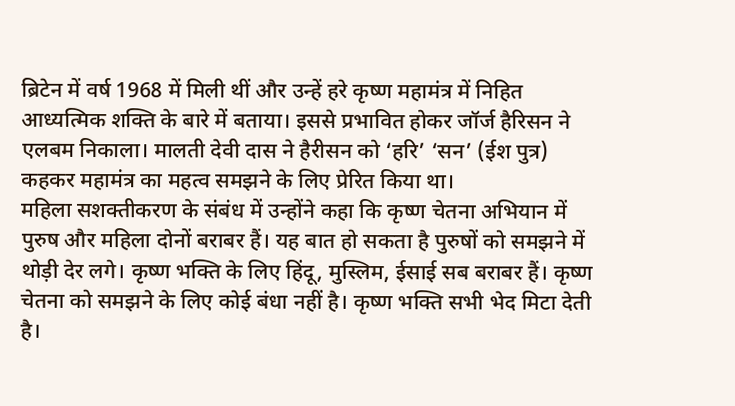ब्रिटेन में वर्ष 1968 में मिली थीं और उन्हें हरे कृष्ण महामंत्र में निहित आध्यत्मिक शक्ति के बारे में बताया। इससे प्रभावित होकर जॉर्ज हैरिसन ने एलबम निकाला। मालती देवी दास ने हैरीसन को ‘हरि’ ‘सन’ (ईश पुत्र) कहकर महामंत्र का महत्व समझने के लिए प्रेरित किया था।
महिला सशक्तीकरण के संबंध में उन्होंने कहा कि कृष्ण चेतना अभियान में पुरुष और महिला दोनों बराबर हैं। यह बात हो सकता है पुरुषों को समझने में थोड़ी देर लगे। कृष्ण भक्ति के लिए हिंदू, मुस्लिम, ईसाई सब बराबर हैं। कृष्ण चेतना को समझने के लिए कोई बंधा नहीं है। कृष्ण भक्ति सभी भेद मिटा देती है।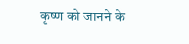कृष्ण को जानने के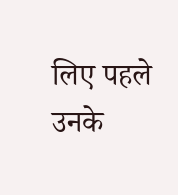लिए पहले उनके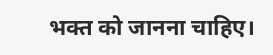भक्त को जानना चाहिए।